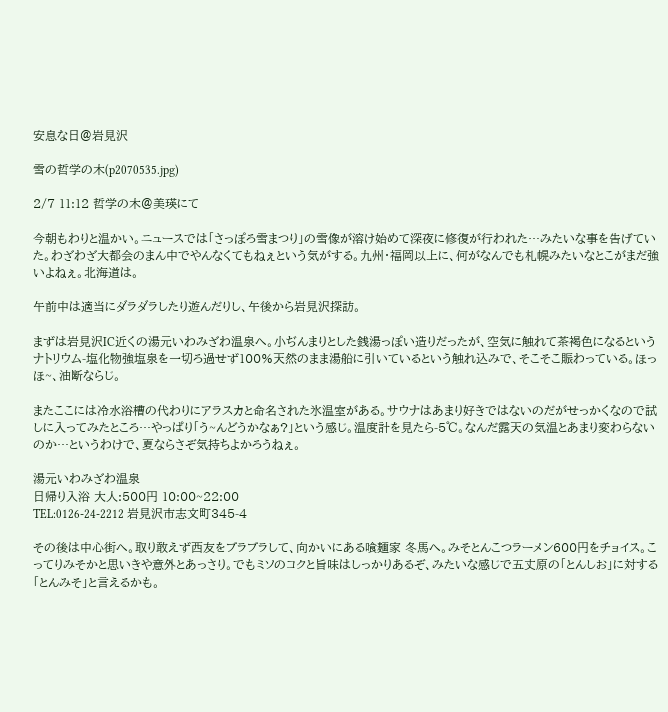安息な日@岩見沢

雪の哲学の木(p2070535.jpg)

2/7 11:12 哲学の木@美瑛にて

今朝もわりと温かい。ニュースでは「さっぽろ雪まつり」の雪像が溶け始めて深夜に修復が行われた…みたいな事を告げていた。わざわざ大都会のまん中でやんなくてもねぇという気がする。九州・福岡以上に、何がなんでも札幌みたいなとこがまだ強いよねぇ。北海道は。

午前中は適当にダラダラしたり遊んだりし、午後から岩見沢探訪。

まずは岩見沢IC近くの湯元いわみざわ温泉へ。小ぢんまりとした銭湯っぽい造りだったが、空気に触れて茶褐色になるというナトリウム-塩化物強塩泉を一切ろ過せず100%天然のまま湯船に引いているという触れ込みで、そこそこ賑わっている。ほっほ~、油断ならじ。

またここには冷水浴槽の代わりにアラスカと命名された氷温室がある。サウナはあまり好きではないのだがせっかくなので試しに入ってみたところ…やっぱり「う~んどうかなぁ?」という感じ。温度計を見たら-5℃。なんだ露天の気温とあまり変わらないのか…というわけで、夏ならさぞ気持ちよかろうねぇ。

湯元いわみざわ温泉
日帰り入浴 大人:500円 10:00~22:00
TEL:0126-24-2212 岩見沢市志文町345-4

その後は中心街へ。取り敢えず西友をブラブラして、向かいにある喰麺家 冬馬へ。みそとんこつラーメン600円をチョイス。こってりみそかと思いきや意外とあっさり。でもミソのコクと旨味はしっかりあるぞ、みたいな感じで五丈原の「とんしお」に対する「とんみそ」と言えるかも。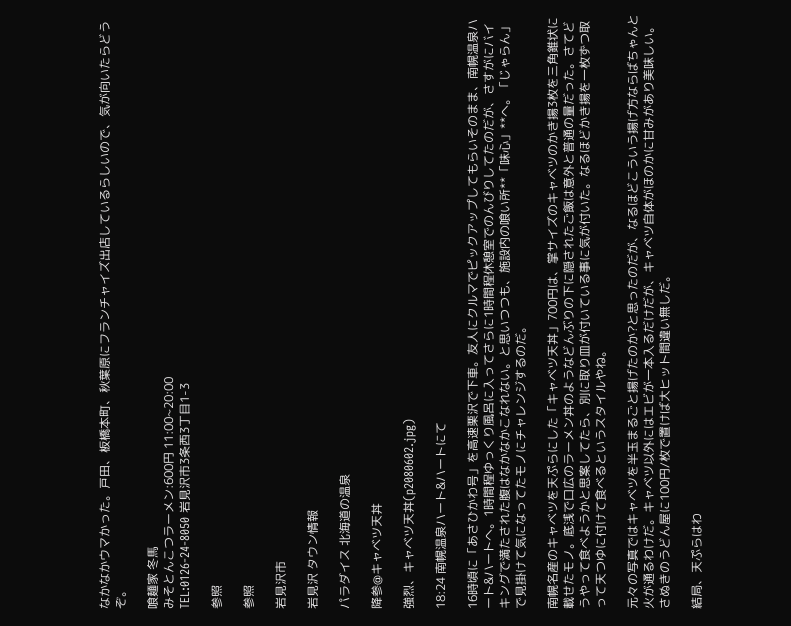なかなかウマかった。戸田、板橋本町、秋葉原にフランチャイズ出店しているらしいので、気が向いたらどうぞ。

喰麺家 冬馬
みそとんこつラーメン:600円 11:00~20:00
TEL:0126-24-8050 岩見沢市3条西3丁目1-3

参照

参照

岩見沢市

岩見沢 タウン情報

パラダイス 北海道の温泉

降参@キャベツ天丼

強烈、キャベツ天丼(p2080602.jpg)

18:24 南幌温泉ハート&ハートにて

16時頃に「あさひかわ号」を高速栗沢で下車。友人にクルマでピックアップしてもらいそのまま、南幌温泉ハート&ハートへ。1時間程ゆっくり風呂に入ってさらに1時間程休憩室でのんびりしてたのだが、さすがにバイキングで満たされた腹はなかなかこなれない。と思いつつも、施設内の喰い所**「味心」**へ。「じゃらん」で見掛けて気になってたモノにチャレンジするのだ。

南幌名産のキャベツを天ぷらにした「キャベツ天丼」700円は、掌サイズのキャベツのかき揚3枚を三角錐状に載せたモノ。底浅で口広のラーメン丼のようなどんぶりの下に隠されたご飯は意外と普通の量だった。さてどうやって食べようかと思案してたら、別に取り皿が付いている事に気が付いた。なるほどかき揚を一枚ずつ取って天つゆに付けて食べるというスタイルやね。

元々の写真ではキャベツを半玉まるごと揚げたのか?と思ったのだが、なるほどこういう揚げ方ならばちゃんと火が通るわけだ。キャベツ以外にはエビが一本入るだけだが、キャベツ自体がほのかに甘みがあり美味しい。さぬきのうどん屋に100円/枚で置けば大ヒット間違い無しだ。

結局、天ぷらはわ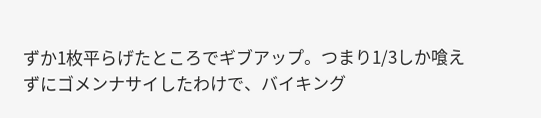ずか1枚平らげたところでギブアップ。つまり1/3しか喰えずにゴメンナサイしたわけで、バイキング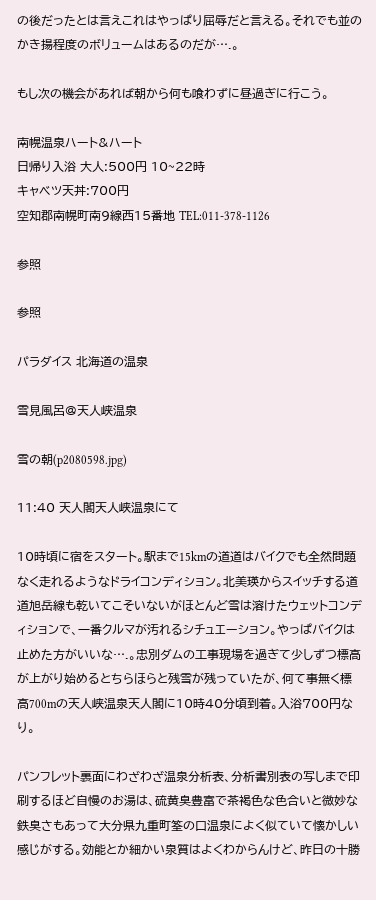の後だったとは言えこれはやっぱり屈辱だと言える。それでも並のかき揚程度のボリュームはあるのだが….。

もし次の機会があれば朝から何も喰わずに昼過ぎに行こう。

南幌温泉ハート&ハート
日帰り入浴 大人:500円 10~22時
キャベツ天丼:700円
空知郡南幌町南9線西15番地 TEL:011-378-1126

参照

参照

パラダイス 北海道の温泉

雪見風呂@天人峡温泉

雪の朝(p2080598.jpg)

11:40 天人閣天人峡温泉にて

10時頃に宿をスタート。駅まで15kmの道道はバイクでも全然問題なく走れるようなドライコンディション。北美瑛からスイッチする道道旭岳線も乾いてこそいないがほとんど雪は溶けたウェットコンディションで、一番クルマが汚れるシチュエーション。やっぱバイクは止めた方がいいな….。忠別ダムの工事現場を過ぎて少しずつ標高が上がり始めるとちらほらと残雪が残っていたが、何て事無く標高700mの天人峡温泉天人閣に10時40分頃到着。入浴700円なり。

パンフレット裏面にわざわざ温泉分析表、分析書別表の写しまで印刷するほど自慢のお湯は、硫黄臭豊富で茶褐色な色合いと微妙な鉄臭さもあって大分県九重町筌の口温泉によく似ていて懐かしい感じがする。効能とか細かい泉質はよくわからんけど、昨日の十勝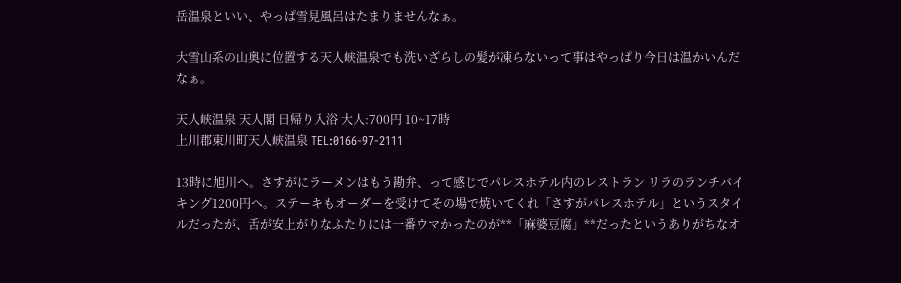岳温泉といい、やっぱ雪見風呂はたまりませんなぁ。

大雪山系の山奥に位置する天人峡温泉でも洗いざらしの髪が凍らないって事はやっぱり今日は温かいんだなぁ。

天人峡温泉 天人閣 日帰り入浴 大人:700円 10~17時
上川郡東川町天人峡温泉 TEL:0166-97-2111

13時に旭川へ。さすがにラーメンはもう勘弁、って感じでパレスホテル内のレストラン リラのランチバイキング1200円へ。ステーキもオーダーを受けてその場で焼いてくれ「さすがパレスホテル」というスタイルだったが、舌が安上がりなふたりには一番ウマかったのが**「麻婆豆腐」**だったというありがちなオ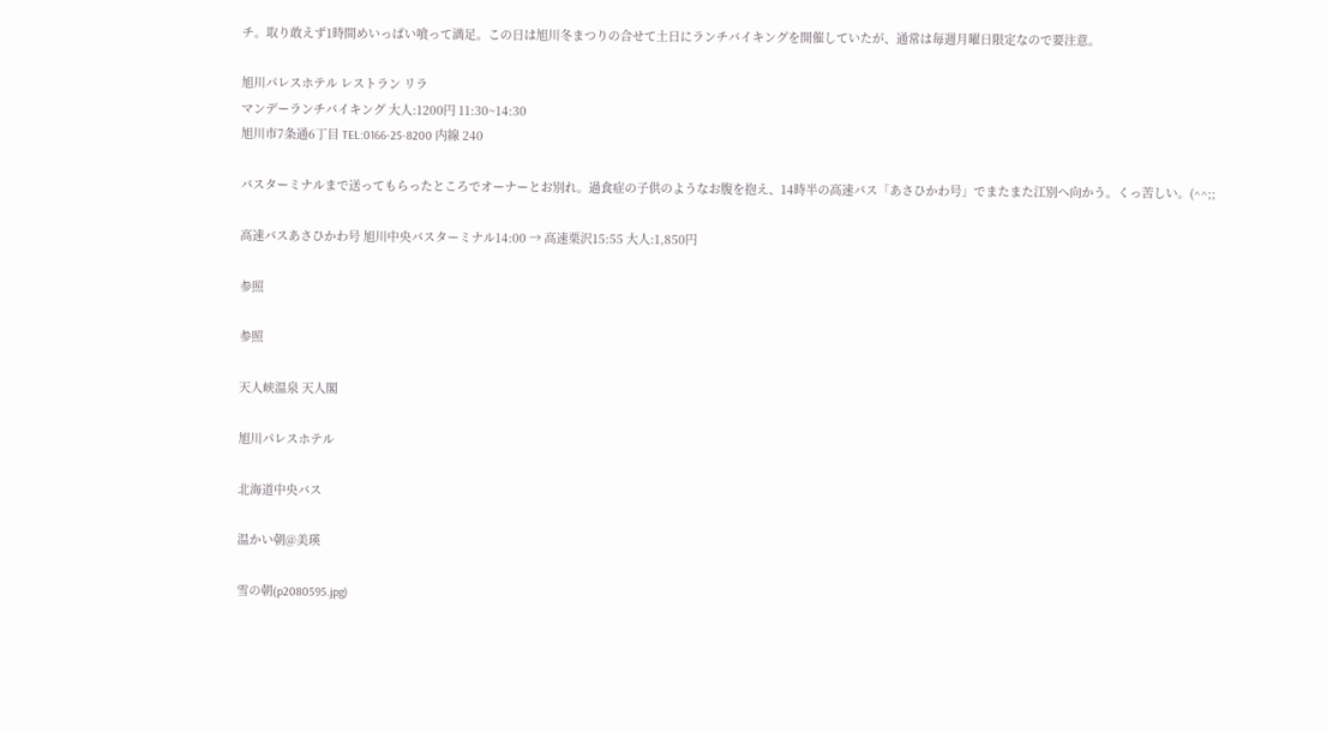チ。取り敢えず1時間めいっぱい喰って満足。この日は旭川冬まつりの合せて土日にランチバイキングを開催していたが、通常は毎週月曜日限定なので要注意。

旭川パレスホテル レストラン リラ
マンデーランチバイキング 大人:1200円 11:30~14:30
旭川市7条通6丁目 TEL:0166-25-8200 内線 240

バスターミナルまで送ってもらったところでオーナーとお別れ。過食症の子供のようなお腹を抱え、14時半の高速バス「あさひかわ号」でまたまた江別へ向かう。くっ苦しい。(^^;;

高速バスあさひかわ号 旭川中央バスターミナル14:00 → 高速栗沢15:55 大人:1,850円

参照

参照

天人峡温泉 天人閣

旭川パレスホテル

北海道中央バス

温かい朝@美瑛

雪の朝(p2080595.jpg)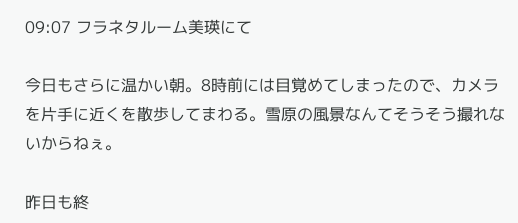09:07 フラネタルーム美瑛にて

今日もさらに温かい朝。8時前には目覚めてしまったので、カメラを片手に近くを散歩してまわる。雪原の風景なんてそうそう撮れないからねぇ。

昨日も終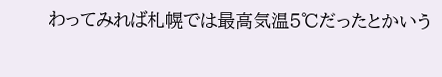わってみれば札幌では最高気温5℃だったとかいう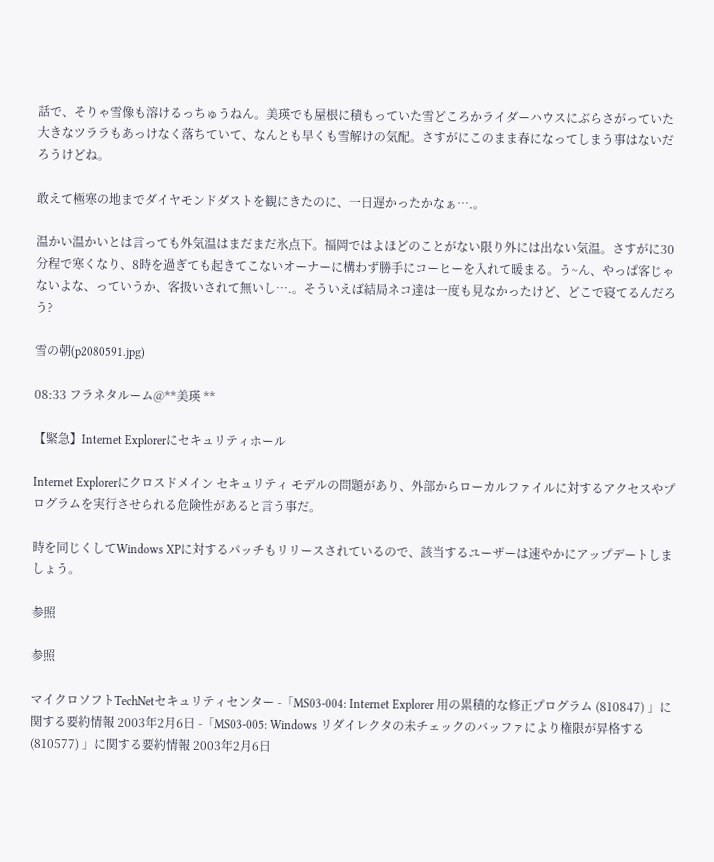話で、そりゃ雪像も溶けるっちゅうねん。美瑛でも屋根に積もっていた雪どころかライダーハウスにぶらさがっていた大きなツララもあっけなく落ちていて、なんとも早くも雪解けの気配。さすがにこのまま春になってしまう事はないだろうけどね。

敢えて極寒の地までダイヤモンドダストを観にきたのに、一日遅かったかなぁ….。

温かい温かいとは言っても外気温はまだまだ氷点下。福岡ではよほどのことがない限り外には出ない気温。さすがに30分程で寒くなり、8時を過ぎても起きてこないオーナーに構わず勝手にコーヒーを入れて暖まる。う~ん、やっぱ客じゃないよな、っていうか、客扱いされて無いし….。そういえば結局ネコ達は一度も見なかったけど、どこで寝てるんだろう?

雪の朝(p2080591.jpg)

08:33 フラネタルーム@**美瑛 **

【緊急】Internet Explorerにセキュリティホール

Internet Explorerにクロスドメイン セキュリティ モデルの問題があり、外部からローカルファイルに対するアクセスやプログラムを実行させられる危険性があると言う事だ。

時を同じくしてWindows XPに対するパッチもリリースされているので、該当するユーザーは速やかにアップデートしましょう。

参照

参照

マイクロソフトTechNetセキュリティセンター -「MS03-004: Internet Explorer 用の累積的な修正プログラム (810847) 」に関する要約情報 2003年2月6日 -「MS03-005: Windows リダイレクタの未チェックのバッファにより権限が昇格する (810577) 」に関する要約情報 2003年2月6日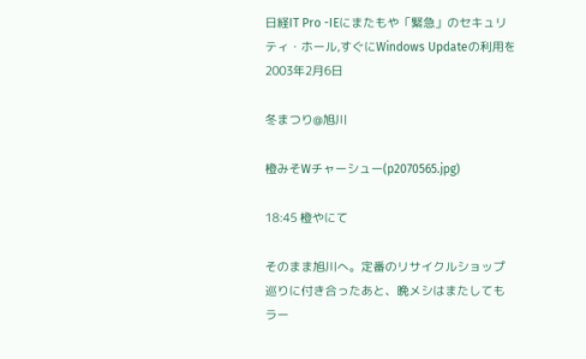日経IT Pro -IEにまたもや「緊急」のセキュリティ・ホール,すぐにWindows Updateの利用を 2003年2月6日

冬まつり@旭川

橙みそWチャーシュー(p2070565.jpg)

18:45 橙やにて

そのまま旭川へ。定番のリサイクルショップ巡りに付き合ったあと、晩メシはまたしてもラー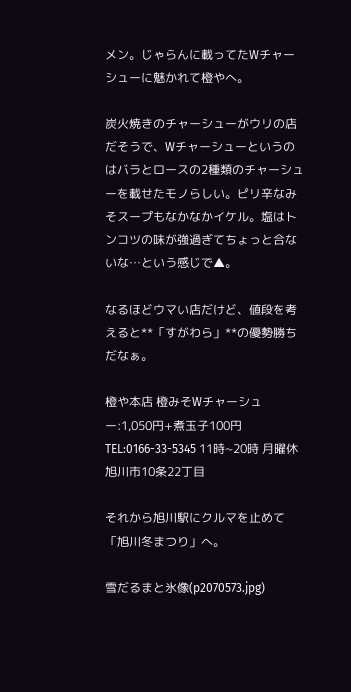メン。じゃらんに載ってたWチャーシューに魅かれて橙やへ。

炭火焼きのチャーシューがウリの店だそうで、Wチャーシューというのはバラとロースの2種類のチャーシューを載せたモノらしい。ピリ辛なみそスープもなかなかイケル。塩はトンコツの味が強過ぎてちょっと合ないな…という感じで▲。

なるほどウマい店だけど、値段を考えると**「すがわら」**の優勢勝ちだなぁ。

橙や本店 橙みそWチャーシュー:1,050円+煮玉子100円
TEL:0166-33-5345 11時~20時 月曜休
旭川市10条22丁目

それから旭川駅にクルマを止めて「旭川冬まつり」へ。

雪だるまと氷像(p2070573.jpg)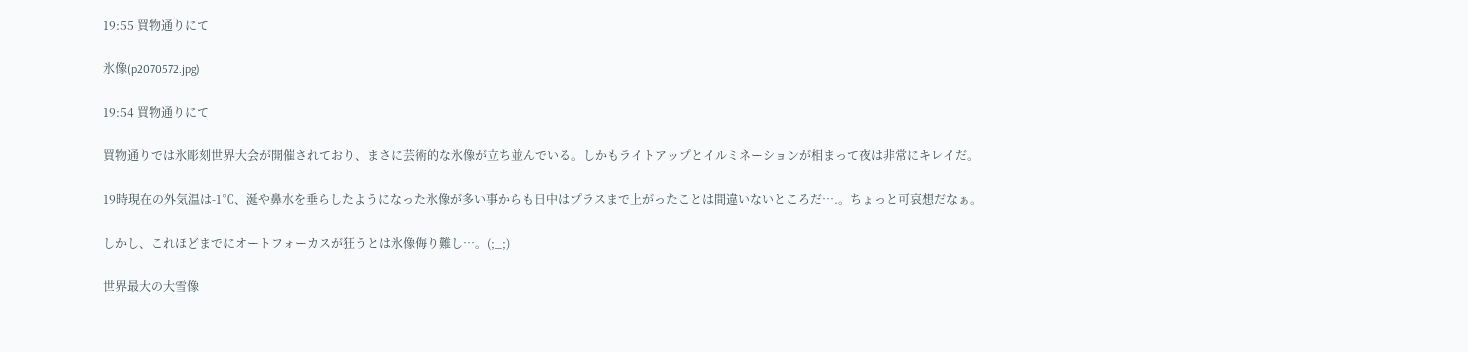19:55 買物通りにて

氷像(p2070572.jpg)

19:54 買物通りにて

買物通りでは氷彫刻世界大会が開催されており、まさに芸術的な氷像が立ち並んでいる。しかもライトアップとイルミネーションが相まって夜は非常にキレイだ。

19時現在の外気温は-1℃、涎や鼻水を垂らしたようになった氷像が多い事からも日中はプラスまで上がったことは間違いないところだ….。ちょっと可哀想だなぁ。

しかし、これほどまでにオートフォーカスが狂うとは氷像侮り難し…。(;_;)

世界最大の大雪像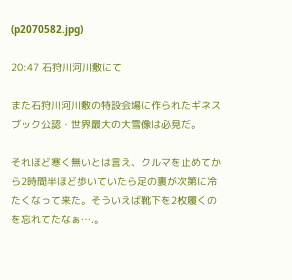(p2070582.jpg)

20:47 石狩川河川敷にて

また石狩川河川敷の特設会場に作られたギネスブック公認・世界最大の大雪像は必見だ。

それほど寒く無いとは言え、クルマを止めてから2時間半ほど歩いていたら足の裏が次第に冷たくなって来た。そういえば靴下を2枚履くのを忘れてたなぁ….。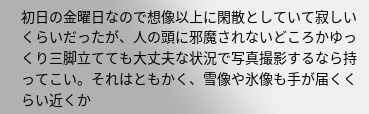初日の金曜日なので想像以上に閑散としていて寂しいくらいだったが、人の頭に邪魔されないどころかゆっくり三脚立てても大丈夫な状況で写真撮影するなら持ってこい。それはともかく、雪像や氷像も手が届くくらい近くか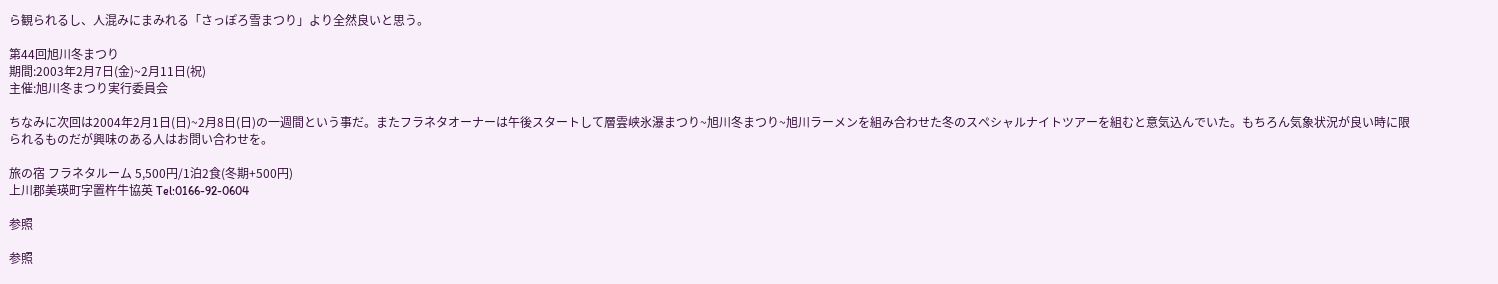ら観られるし、人混みにまみれる「さっぽろ雪まつり」より全然良いと思う。

第44回旭川冬まつり
期間:2003年2月7日(金)~2月11日(祝)
主催:旭川冬まつり実行委員会

ちなみに次回は2004年2月1日(日)~2月8日(日)の一週間という事だ。またフラネタオーナーは午後スタートして層雲峡氷瀑まつり~旭川冬まつり~旭川ラーメンを組み合わせた冬のスペシャルナイトツアーを組むと意気込んでいた。もちろん気象状況が良い時に限られるものだが興味のある人はお問い合わせを。

旅の宿 フラネタルーム 5,500円/1泊2食(冬期+500円)
上川郡美瑛町字置杵牛協英 Tel:0166-92-0604

参照

参照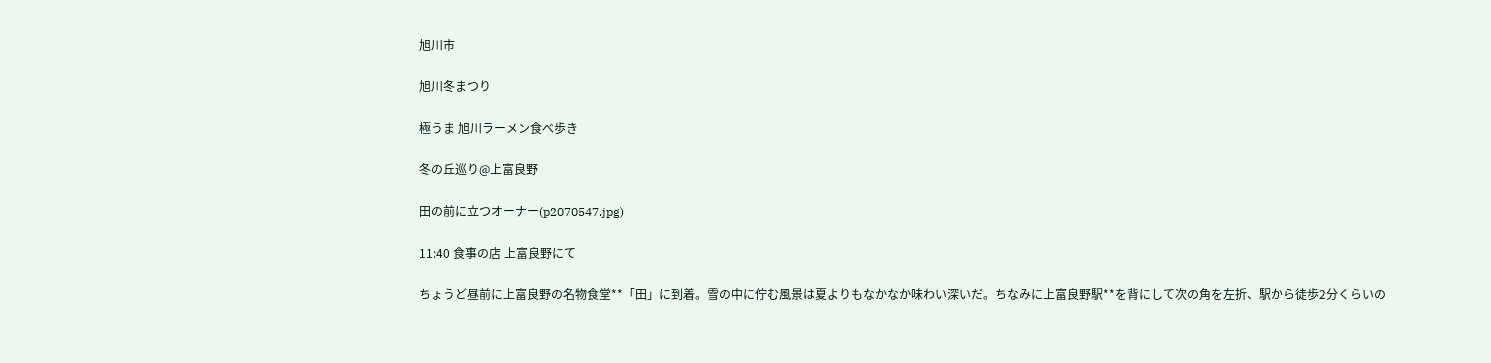旭川市

旭川冬まつり

極うま 旭川ラーメン食べ歩き

冬の丘巡り@上富良野

田の前に立つオーナー(p2070547.jpg)

11:40 食事の店 上富良野にて

ちょうど昼前に上富良野の名物食堂**「田」に到着。雪の中に佇む風景は夏よりもなかなか味わい深いだ。ちなみに上富良野駅**を背にして次の角を左折、駅から徒歩2分くらいの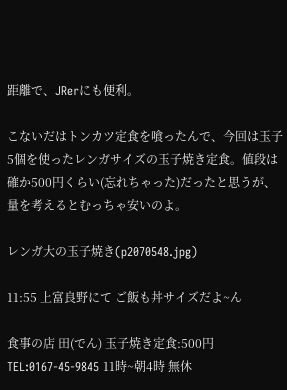距離で、JRerにも便利。

こないだはトンカツ定食を喰ったんで、今回は玉子5個を使ったレンガサイズの玉子焼き定食。値段は確か500円くらい(忘れちゃった)だったと思うが、量を考えるとむっちゃ安いのよ。

レンガ大の玉子焼き(p2070548.jpg)

11:55 上富良野にて ご飯も丼サイズだよ~ん

食事の店 田(でん) 玉子焼き定食:500円
TEL:0167-45-9845 11時~朝4時 無休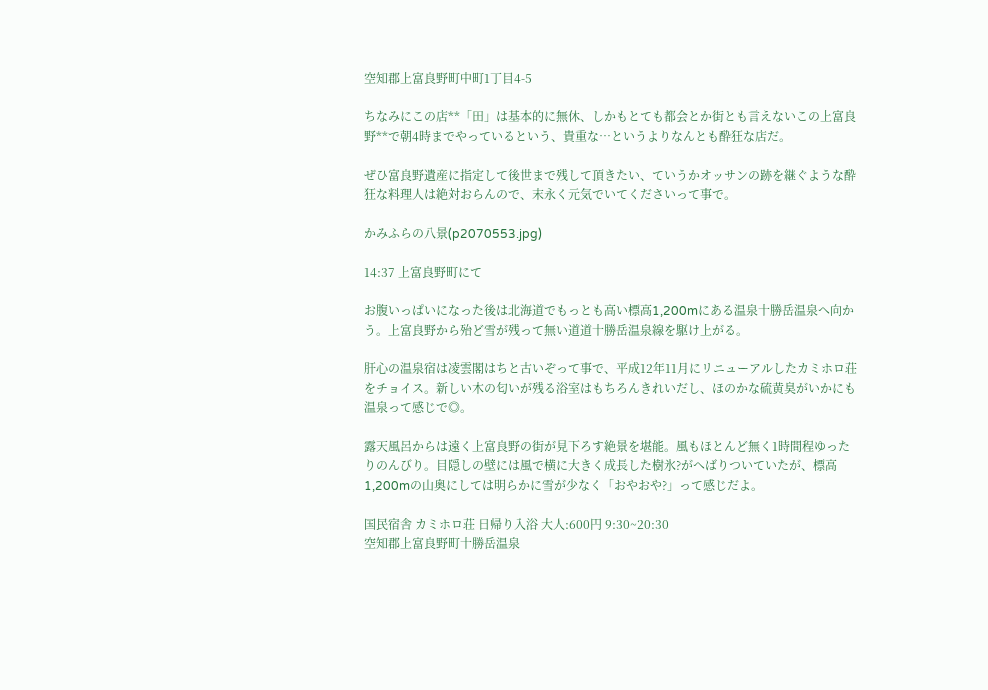空知郡上富良野町中町1丁目4-5

ちなみにこの店**「田」は基本的に無休、しかもとても都会とか街とも言えないこの上富良野**で朝4時までやっているという、貴重な…というよりなんとも酔狂な店だ。

ぜひ富良野遺産に指定して後世まで残して頂きたい、ていうかオッサンの跡を継ぐような酔狂な料理人は絶対おらんので、末永く元気でいてくださいって事で。

かみふらの八景(p2070553.jpg)

14:37 上富良野町にて

お腹いっぱいになった後は北海道でもっとも高い標高1,200mにある温泉十勝岳温泉へ向かう。上富良野から殆ど雪が残って無い道道十勝岳温泉線を駆け上がる。

肝心の温泉宿は凌雲閣はちと古いぞって事で、平成12年11月にリニューアルしたカミホロ荘をチョイス。新しい木の匂いが残る浴室はもちろんきれいだし、ほのかな硫黄臭がいかにも温泉って感じで◎。

露天風呂からは遠く上富良野の街が見下ろす絶景を堪能。風もほとんど無く1時間程ゆったりのんびり。目隠しの壁には風で横に大きく成長した樹氷?がへばりついていたが、標高1,200mの山奥にしては明らかに雪が少なく「おやおや?」って感じだよ。

国民宿舎 カミホロ荘 日帰り入浴 大人:600円 9:30~20:30
空知郡上富良野町十勝岳温泉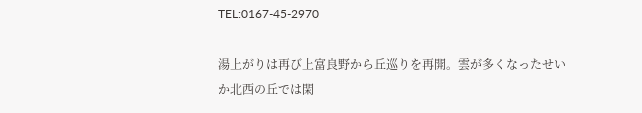TEL:0167-45-2970

湯上がりは再び上富良野から丘巡りを再開。雲が多くなったせいか北西の丘では閑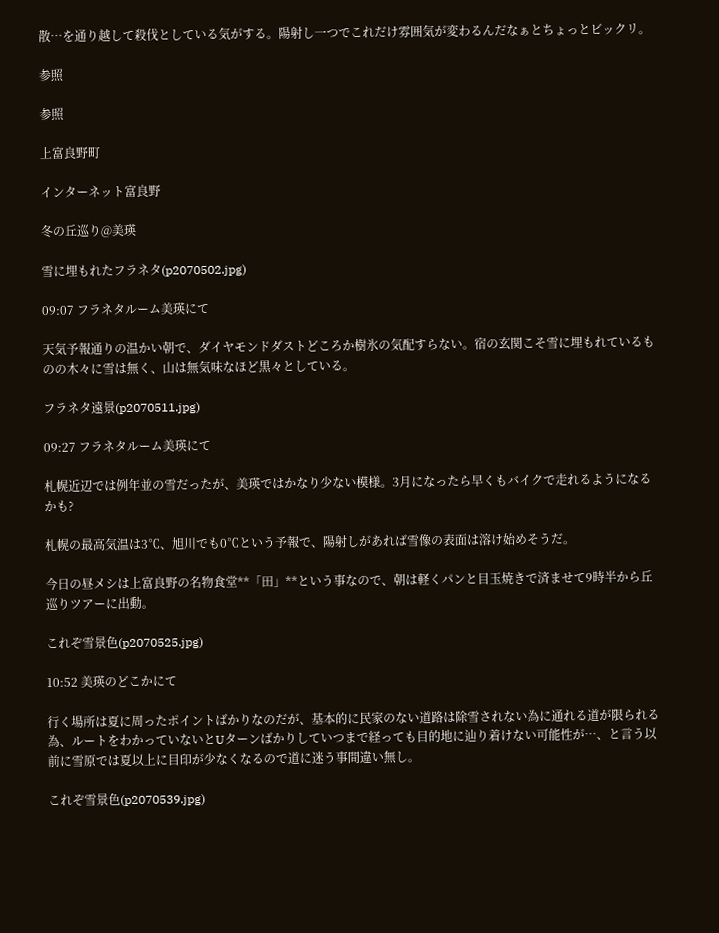散…を通り越して殺伐としている気がする。陽射し一つでこれだけ雰囲気が変わるんだなぁとちょっとビックリ。

参照

参照

上富良野町

インターネット富良野

冬の丘巡り@美瑛

雪に埋もれたフラネタ(p2070502.jpg)

09:07 フラネタルーム美瑛にて

天気予報通りの温かい朝で、ダイヤモンドダストどころか樹氷の気配すらない。宿の玄関こそ雪に埋もれているものの木々に雪は無く、山は無気味なほど黒々としている。

フラネタ遠景(p2070511.jpg)

09:27 フラネタルーム美瑛にて

札幌近辺では例年並の雪だったが、美瑛ではかなり少ない模様。3月になったら早くもバイクで走れるようになるかも?

札幌の最高気温は3℃、旭川でも0℃という予報で、陽射しがあれば雪像の表面は溶け始めそうだ。

今日の昼メシは上富良野の名物食堂**「田」**という事なので、朝は軽くパンと目玉焼きで済ませて9時半から丘巡りツアーに出動。

これぞ雪景色(p2070525.jpg)

10:52 美瑛のどこかにて

行く場所は夏に周ったポイントばかりなのだが、基本的に民家のない道路は除雪されない為に通れる道が限られる為、ルートをわかっていないとUターンばかりしていつまで経っても目的地に辿り着けない可能性が…、と言う以前に雪原では夏以上に目印が少なくなるので道に迷う事間違い無し。

これぞ雪景色(p2070539.jpg)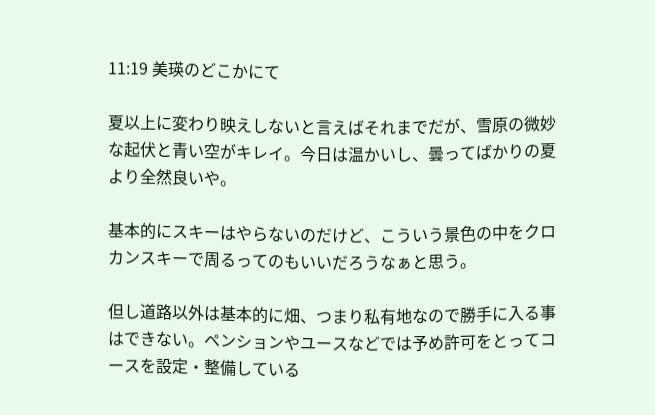11:19 美瑛のどこかにて

夏以上に変わり映えしないと言えばそれまでだが、雪原の微妙な起伏と青い空がキレイ。今日は温かいし、曇ってばかりの夏より全然良いや。

基本的にスキーはやらないのだけど、こういう景色の中をクロカンスキーで周るってのもいいだろうなぁと思う。

但し道路以外は基本的に畑、つまり私有地なので勝手に入る事はできない。ペンションやユースなどでは予め許可をとってコースを設定・整備している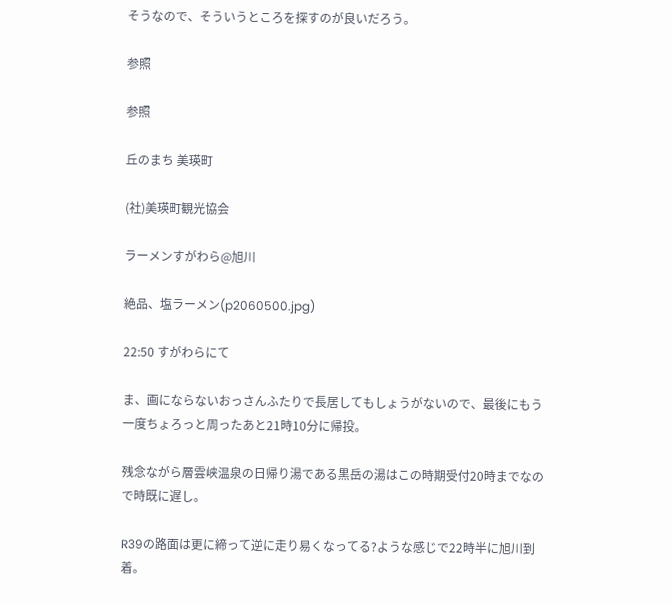そうなので、そういうところを探すのが良いだろう。

参照

参照

丘のまち 美瑛町

(社)美瑛町観光協会

ラーメンすがわら@旭川

絶品、塩ラーメン(p2060500.jpg)

22:50 すがわらにて

ま、画にならないおっさんふたりで長居してもしょうがないので、最後にもう一度ちょろっと周ったあと21時10分に帰投。

残念ながら層雲峡温泉の日帰り湯である黒岳の湯はこの時期受付20時までなので時既に遅し。

R39の路面は更に締って逆に走り易くなってる?ような感じで22時半に旭川到着。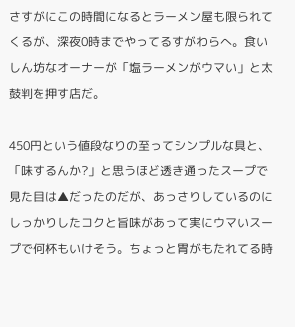さすがにこの時間になるとラーメン屋も限られてくるが、深夜0時までやってるすがわらへ。食いしん坊なオーナーが「塩ラーメンがウマい」と太鼓判を押す店だ。

450円という値段なりの至ってシンプルな具と、「味するんか?」と思うほど透き通ったスープで見た目は▲だったのだが、あっさりしているのにしっかりしたコクと旨味があって実にウマいスープで何杯もいけそう。ちょっと胃がもたれてる時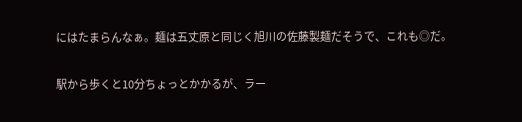にはたまらんなぁ。麺は五丈原と同じく旭川の佐藤製麺だそうで、これも◎だ。

駅から歩くと10分ちょっとかかるが、ラー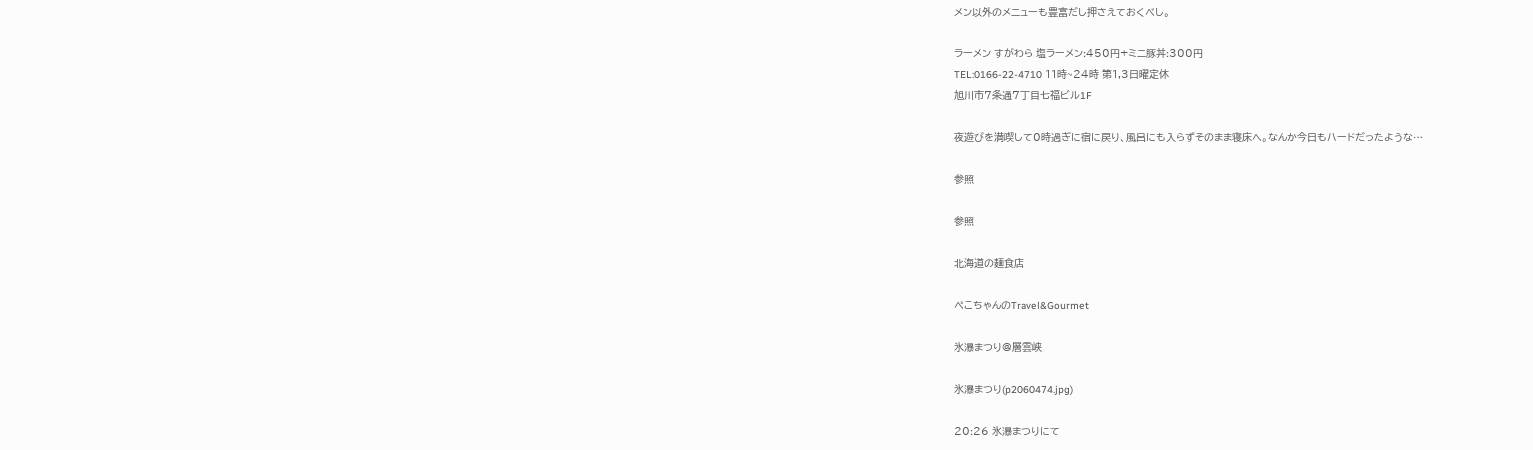メン以外のメニューも豊富だし押さえておくべし。

ラーメン すがわら 塩ラーメン:450円+ミニ豚丼:300円
TEL:0166-22-4710 11時~24時 第1,3日曜定休
旭川市7条通7丁目七福ビル1F

夜遊びを満喫して0時過ぎに宿に戻り、風呂にも入らずそのまま寝床へ。なんか今日もハードだったような…

参照

参照

北海道の麺食店

ぺこちゃんのTravel&Gourmet

氷瀑まつり@層雲峡

氷瀑まつり(p2060474.jpg)

20:26 氷瀑まつりにて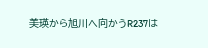美瑛から旭川へ向かうR237は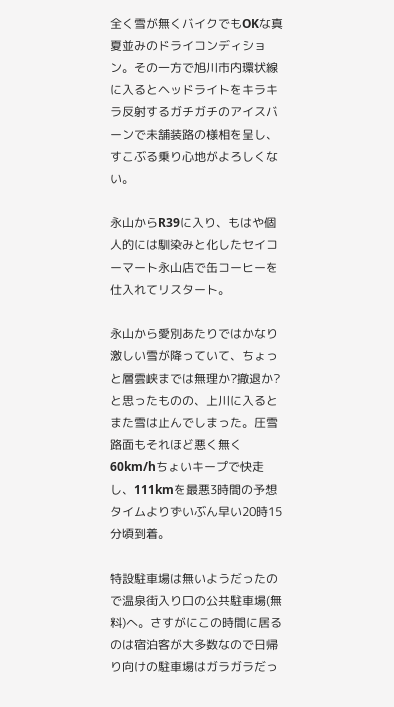全く雪が無くバイクでもOKな真夏並みのドライコンディション。その一方で旭川市内環状線に入るとヘッドライトをキラキラ反射するガチガチのアイスバーンで未舗装路の様相を呈し、すこぶる乗り心地がよろしくない。

永山からR39に入り、もはや個人的には馴染みと化したセイコーマート永山店で缶コーヒーを仕入れてリスタート。

永山から愛別あたりではかなり激しい雪が降っていて、ちょっと層雲峡までは無理か?撤退か?と思ったものの、上川に入るとまた雪は止んでしまった。圧雪路面もそれほど悪く無く60km/hちょいキープで快走し、111kmを最悪3時間の予想タイムよりずいぶん早い20時15分頃到着。

特設駐車場は無いようだったので温泉街入り口の公共駐車場(無料)へ。さすがにこの時間に居るのは宿泊客が大多数なので日帰り向けの駐車場はガラガラだっ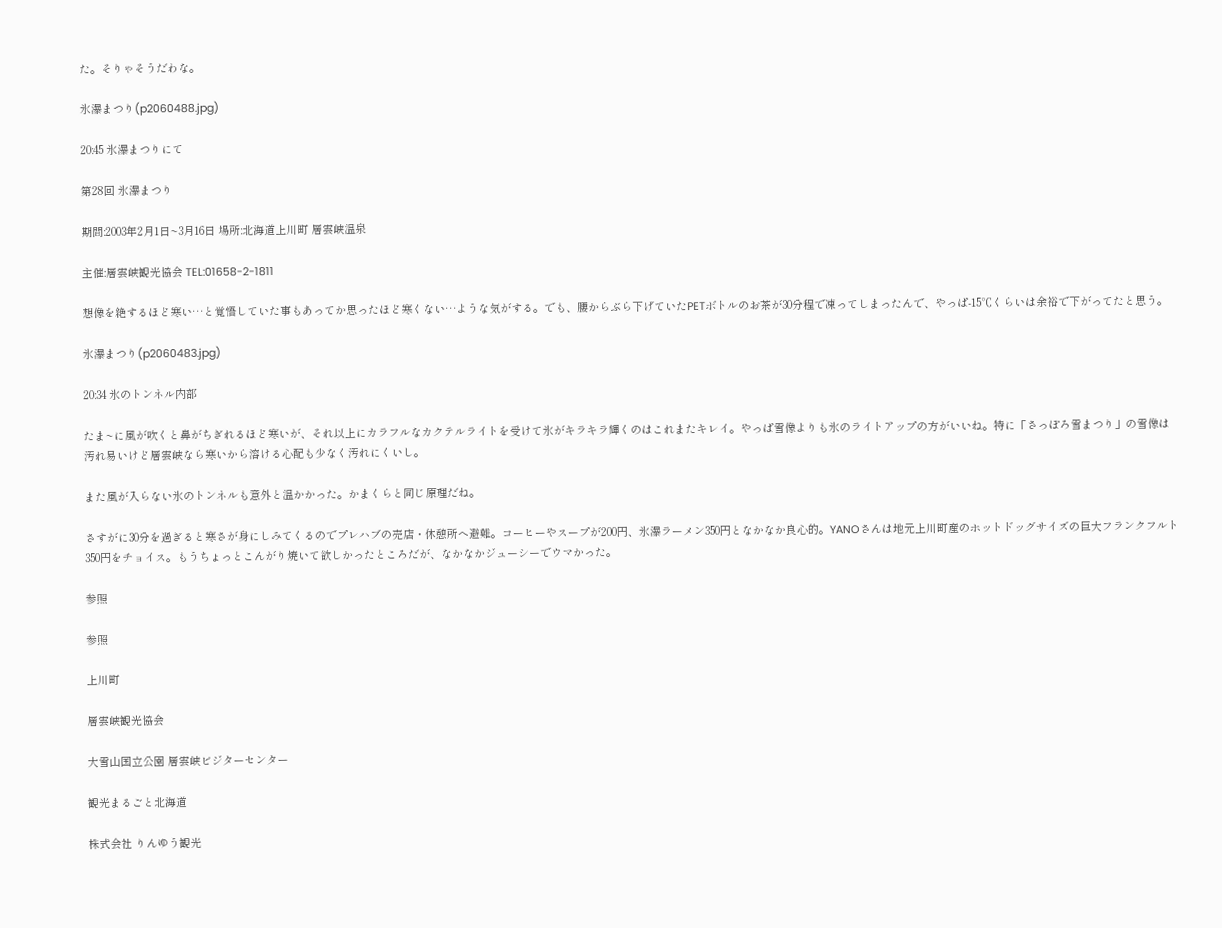た。そりゃそうだわな。

氷瀑まつり(p2060488.jpg)

20:45 氷瀑まつりにて

第28回 氷瀑まつり

期間:2003年2月1日~3月16日 場所:北海道上川町 層雲峡温泉

主催:層雲峡観光協会 TEL:01658-2-1811

想像を絶するほど寒い…と覚悟していた事もあってか思ったほど寒くない…ような気がする。でも、腰からぶら下げていたPETボトルのお茶が30分程で凍ってしまったんで、やっぱ-15℃くらいは余裕で下がってたと思う。

氷瀑まつり(p2060483.jpg)

20:34 氷のトンネル内部

たま~に風が吹くと鼻がちぎれるほど寒いが、それ以上にカラフルなカクテルライトを受けて氷がキラキラ輝くのはこれまたキレイ。やっぱ雪像よりも氷のライトアップの方がいいね。特に「さっぽろ雪まつり」の雪像は汚れ易いけど層雲峡なら寒いから溶ける心配も少なく汚れにくいし。

また風が入らない氷のトンネルも意外と温かかった。かまくらと同じ原理だね。

さすがに30分を過ぎると寒さが身にしみてくるのでプレハブの売店・休憩所へ避難。コーヒーやスープが200円、氷瀑ラーメン350円となかなか良心的。YANOさんは地元上川町産のホットドッグサイズの巨大フランクフルト350円をチョイス。もうちょっとこんがり焼いて欲しかったところだが、なかなかジューシーでウマかった。

参照

参照

上川町

層雲峡観光協会

大雪山国立公園 層雲峡ビジターセンター

観光まるごと北海道

株式会社 りんゆう観光